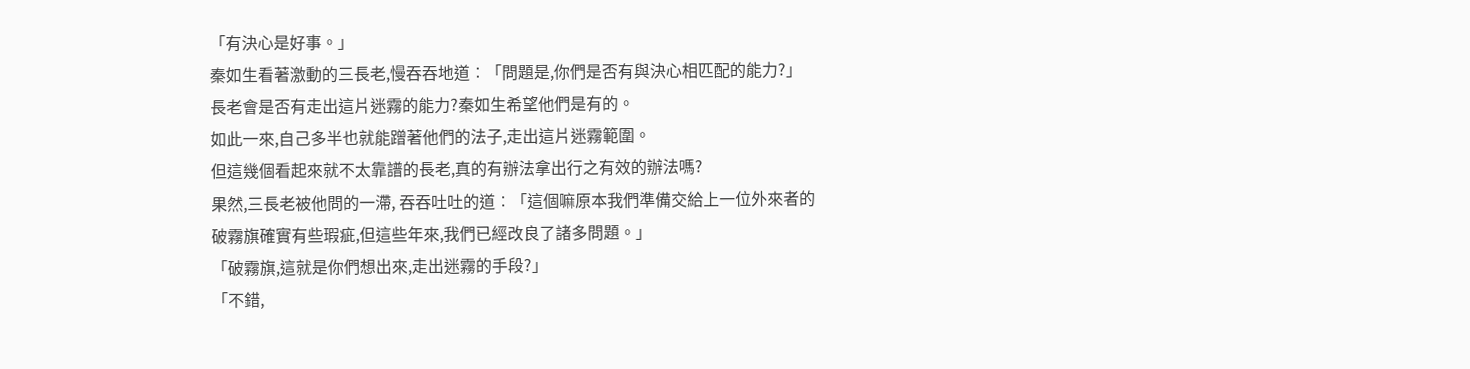「有決心是好事。」
秦如生看著激動的三長老,慢吞吞地道︰「問題是,你們是否有與決心相匹配的能力?」
長老會是否有走出這片迷霧的能力?秦如生希望他們是有的。
如此一來,自己多半也就能蹭著他們的法子,走出這片迷霧範圍。
但這幾個看起來就不太靠譜的長老,真的有辦法拿出行之有效的辦法嗎?
果然,三長老被他問的一滯, 吞吞吐吐的道︰「這個嘛原本我們準備交給上一位外來者的破霧旗確實有些瑕疵,但這些年來,我們已經改良了諸多問題。」
「破霧旗,這就是你們想出來,走出迷霧的手段?」
「不錯,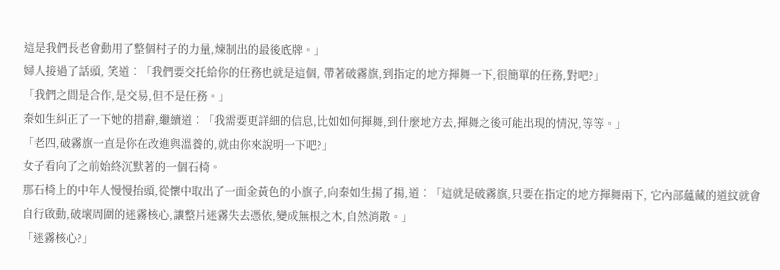這是我們長老會動用了整個村子的力量,煉制出的最後底牌。」
婦人接過了話頭, 笑道︰「我們要交托給你的任務也就是這個, 帶著破霧旗,到指定的地方揮舞一下,很簡單的任務,對吧?」
「我們之間是合作,是交易,但不是任務。」
秦如生糾正了一下她的措辭,繼續道︰「我需要更詳細的信息,比如如何揮舞,到什麼地方去,揮舞之後可能出現的情況,等等。」
「老四,破霧旗一直是你在改進與溫養的,就由你來說明一下吧?」
女子看向了之前始終沉默著的一個石椅。
那石椅上的中年人慢慢抬頭,從懷中取出了一面金黃色的小旗子,向秦如生揚了揚,道︰「這就是破霧旗,只要在指定的地方揮舞兩下, 它內部蘊藏的道紋就會自行啟動,破壞周圍的迷霧核心,讓整片迷霧失去憑依,變成無根之木,自然消散。」
「迷霧核心?」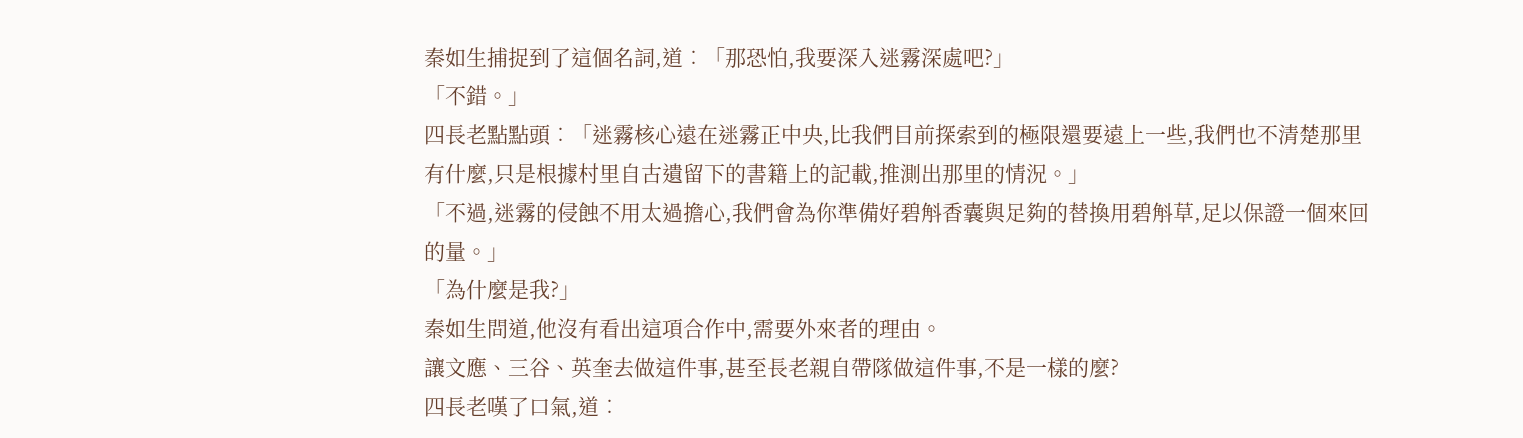秦如生捕捉到了這個名詞,道︰「那恐怕,我要深入迷霧深處吧?」
「不錯。」
四長老點點頭︰「迷霧核心遠在迷霧正中央,比我們目前探索到的極限還要遠上一些,我們也不清楚那里有什麼,只是根據村里自古遺留下的書籍上的記載,推測出那里的情況。」
「不過,迷霧的侵蝕不用太過擔心,我們會為你準備好碧斛香囊與足夠的替換用碧斛草,足以保證一個來回的量。」
「為什麼是我?」
秦如生問道,他沒有看出這項合作中,需要外來者的理由。
讓文應、三谷、英奎去做這件事,甚至長老親自帶隊做這件事,不是一樣的麼?
四長老嘆了口氣,道︰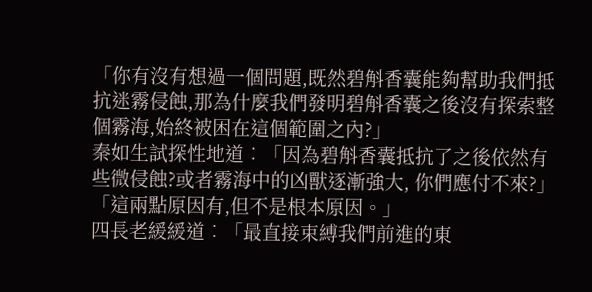「你有沒有想過一個問題,既然碧斛香囊能夠幫助我們抵抗迷霧侵蝕,那為什麼我們發明碧斛香囊之後沒有探索整個霧海,始終被困在這個範圍之內?」
秦如生試探性地道︰「因為碧斛香囊抵抗了之後依然有些微侵蝕?或者霧海中的凶獸逐漸強大, 你們應付不來?」
「這兩點原因有,但不是根本原因。」
四長老緩緩道︰「最直接束縛我們前進的東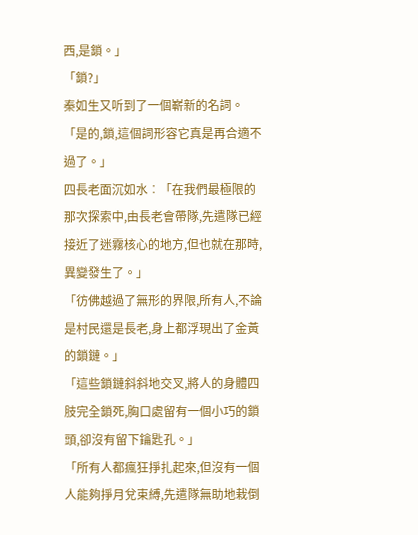西,是鎖。」
「鎖?」
秦如生又听到了一個嶄新的名詞。
「是的,鎖,這個詞形容它真是再合適不過了。」
四長老面沉如水︰「在我們最極限的那次探索中,由長老會帶隊,先遣隊已經接近了迷霧核心的地方,但也就在那時,異變發生了。」
「彷佛越過了無形的界限,所有人,不論是村民還是長老,身上都浮現出了金黃的鎖鏈。」
「這些鎖鏈斜斜地交叉,將人的身體四肢完全鎖死,胸口處留有一個小巧的鎖頭,卻沒有留下鑰匙孔。」
「所有人都瘋狂掙扎起來,但沒有一個人能夠掙月兌束縛,先遣隊無助地栽倒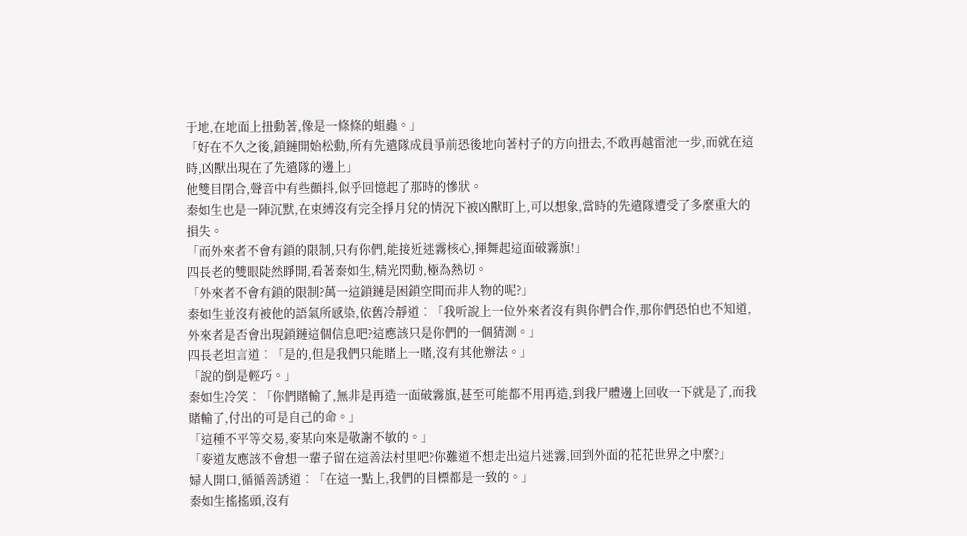于地,在地面上扭動著,像是一條條的蛆蟲。」
「好在不久之後,鎖鏈開始松動,所有先遣隊成員爭前恐後地向著村子的方向扭去,不敢再越雷池一步,而就在這時,凶獸出現在了先遣隊的邊上」
他雙目閉合,聲音中有些顫抖,似乎回憶起了那時的慘狀。
秦如生也是一陣沉默,在束縛沒有完全掙月兌的情況下被凶獸盯上,可以想象,當時的先遣隊遭受了多麼重大的損失。
「而外來者不會有鎖的限制,只有你們,能接近迷霧核心,揮舞起這面破霧旗!」
四長老的雙眼陡然睜開,看著秦如生,精光閃動,極為熱切。
「外來者不會有鎖的限制?萬一這鎖鏈是困鎖空間而非人物的呢?」
秦如生並沒有被他的語氣所感染,依舊冷靜道︰「我听說上一位外來者沒有與你們合作,那你們恐怕也不知道,外來者是否會出現鎖鏈這個信息吧?這應該只是你們的一個猜測。」
四長老坦言道︰「是的,但是我們只能賭上一賭,沒有其他辦法。」
「說的倒是輕巧。」
秦如生冷笑︰「你們賭輸了,無非是再造一面破霧旗,甚至可能都不用再造,到我尸體邊上回收一下就是了,而我賭輸了,付出的可是自己的命。」
「這種不平等交易,麥某向來是敬謝不敏的。」
「麥道友應該不會想一輩子留在這善法村里吧?你難道不想走出這片迷霧,回到外面的花花世界之中麼?」
婦人開口,循循善誘道︰「在這一點上,我們的目標都是一致的。」
秦如生搖搖頭,沒有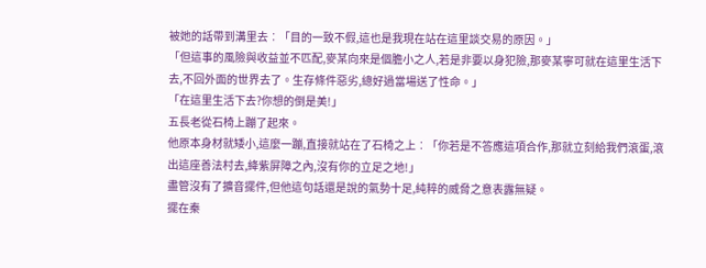被她的話帶到溝里去︰「目的一致不假,這也是我現在站在這里談交易的原因。」
「但這事的風險與收益並不匹配,麥某向來是個膽小之人,若是非要以身犯險,那麥某寧可就在這里生活下去,不回外面的世界去了。生存條件惡劣,總好過當場送了性命。」
「在這里生活下去?你想的倒是美!」
五長老從石椅上蹦了起來。
他原本身材就矮小,這麼一蹦,直接就站在了石椅之上︰「你若是不答應這項合作,那就立刻給我們滾蛋,滾出這座善法村去,絳紫屏障之內,沒有你的立足之地!」
盡管沒有了擴音擺件,但他這句話還是說的氣勢十足,純粹的威脅之意表露無疑。
擺在秦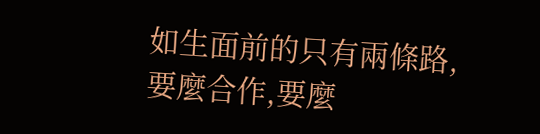如生面前的只有兩條路,要麼合作,要麼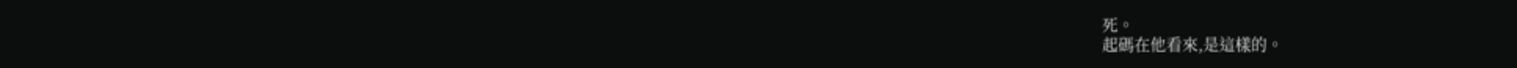死。
起碼在他看來,是這樣的。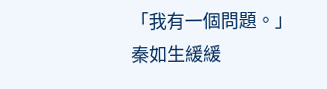「我有一個問題。」
秦如生緩緩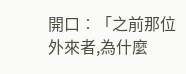開口︰「之前那位外來者,為什麼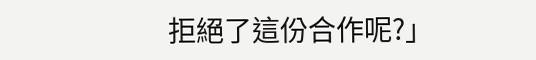拒絕了這份合作呢?」